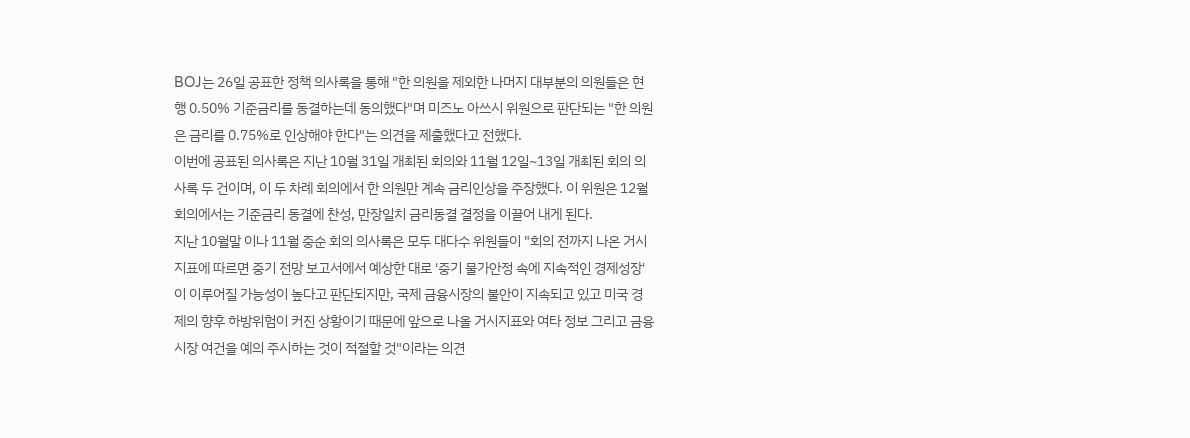BOJ는 26일 공표한 정책 의사록을 통해 "한 의원을 제외한 나머지 대부분의 의원들은 현행 0.50% 기준금리를 동결하는데 동의했다"며 미즈노 아쓰시 위원으로 판단되는 "한 의원은 금리를 0.75%로 인상해야 한다"는 의견을 제출했다고 전했다.
이번에 공표된 의사록은 지난 10월 31일 개최된 회의와 11월 12일~13일 개최된 회의 의사록 두 건이며, 이 두 차례 회의에서 한 의원만 계속 금리인상을 주장했다. 이 위원은 12월 회의에서는 기준금리 동결에 찬성, 만장일치 금리동결 결정을 이끌어 내게 된다.
지난 10월말 이나 11월 중순 회의 의사록은 모두 대다수 위원들이 "회의 전까지 나온 거시지표에 따르면 중기 전망 보고서에서 예상한 대로 '중기 물가안정 속에 지속적인 경제성장'이 이루어질 가능성이 높다고 판단되지만, 국제 금융시장의 불안이 지속되고 있고 미국 경제의 향후 하방위험이 커진 상황이기 때문에 앞으로 나올 거시지표와 여타 정보 그리고 금융시장 여건을 예의 주시하는 것이 적절할 것"이라는 의견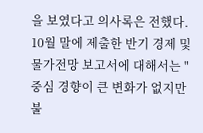을 보였다고 의사록은 전했다.
10월 말에 제출한 반기 경제 및 물가전망 보고서에 대해서는 "중심 경향이 큰 변화가 없지만 불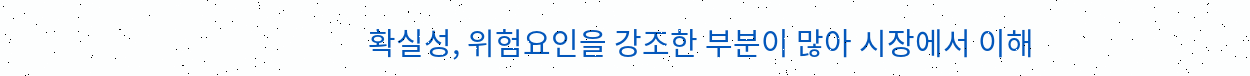확실성, 위험요인을 강조한 부분이 많아 시장에서 이해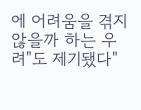에 어려움을 겪지 않을까 하는 우려"도 제기됐다"